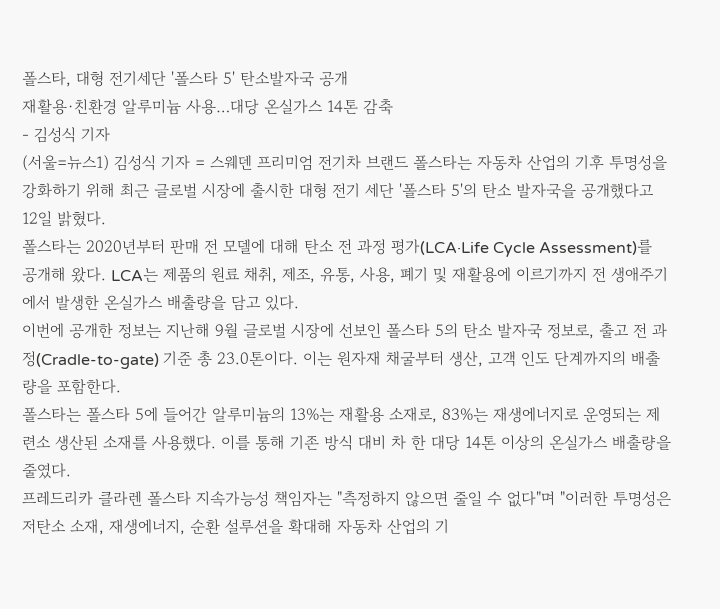폴스타, 대형 전기세단 '폴스타 5' 탄소발자국 공개
재활용·친환경 알루미늄 사용…대당 온실가스 14톤 감축
- 김성식 기자
(서울=뉴스1) 김성식 기자 = 스웨덴 프리미엄 전기차 브랜드 폴스타는 자동차 산업의 기후 투명성을 강화하기 위해 최근 글로벌 시장에 출시한 대형 전기 세단 '폴스타 5'의 탄소 발자국을 공개했다고 12일 밝혔다.
폴스타는 2020년부터 판매 전 모델에 대해 탄소 전 과정 평가(LCA·Life Cycle Assessment)를 공개해 왔다. LCA는 제품의 원료 채취, 제조, 유통, 사용, 폐기 및 재활용에 이르기까지 전 생애주기에서 발생한 온실가스 배출량을 담고 있다.
이번에 공개한 정보는 지난해 9월 글로벌 시장에 선보인 폴스타 5의 탄소 발자국 정보로, 출고 전 과정(Cradle-to-gate) 기준 총 23.0톤이다. 이는 원자재 채굴부터 생산, 고객 인도 단계까지의 배출량을 포함한다.
폴스타는 폴스타 5에 들어간 알루미늄의 13%는 재활용 소재로, 83%는 재생에너지로 운영되는 제련소 생산된 소재를 사용했다. 이를 통해 기존 방식 대비 차 한 대당 14톤 이상의 온실가스 배출량을 줄였다.
프레드리카 클라렌 폴스타 지속가능성 책임자는 "측정하지 않으면 줄일 수 없다"며 "이러한 투명성은 저탄소 소재, 재생에너지, 순환 설루션을 확대해 자동차 산업의 기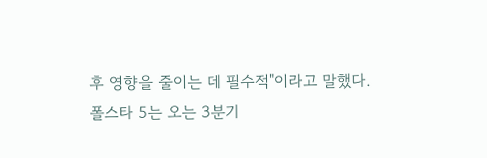후 영향을 줄이는 데 필수적"이라고 말했다.
폴스타 5는 오는 3분기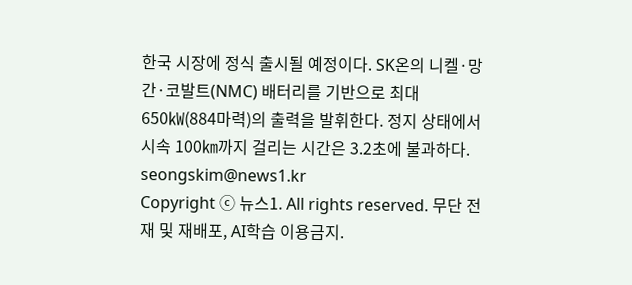한국 시장에 정식 출시될 예정이다. SK온의 니켈·망간·코발트(NMC) 배터리를 기반으로 최대 650㎾(884마력)의 출력을 발휘한다. 정지 상태에서 시속 100㎞까지 걸리는 시간은 3.2초에 불과하다.
seongskim@news1.kr
Copyright ⓒ 뉴스1. All rights reserved. 무단 전재 및 재배포, AI학습 이용금지.